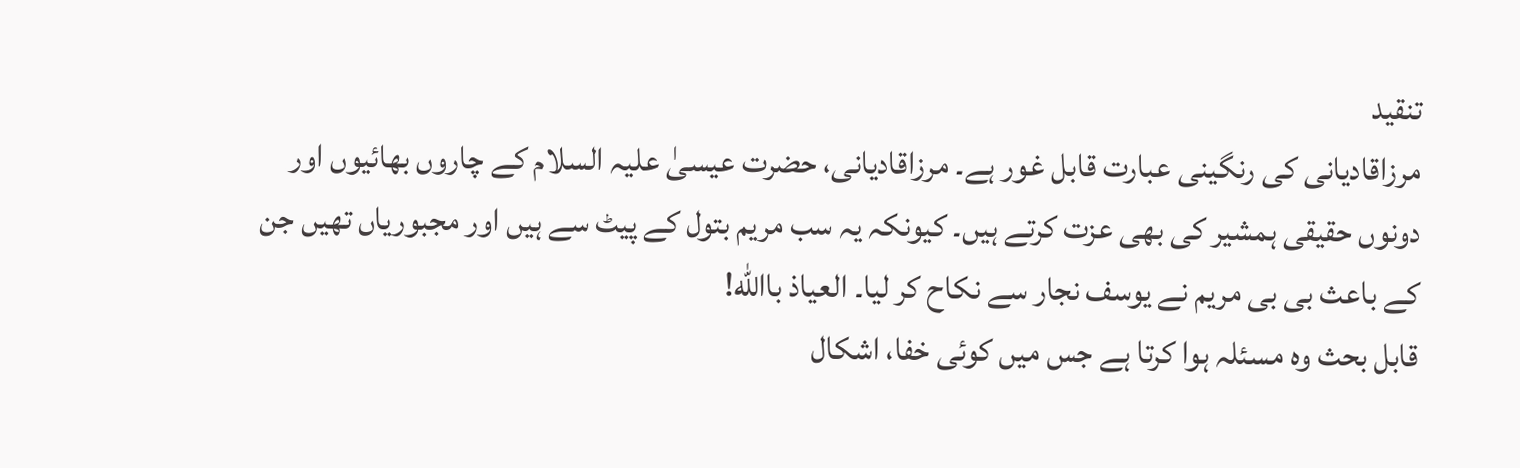تنقید
مرزاقادیانی کی رنگینی عبارت قابل غور ہے۔ مرزاقادیانی، حضرت عیسیٰ علیہ السلام کے چاروں بھائیوں اور دونوں حقیقی ہمشیر کی بھی عزت کرتے ہیں۔ کیونکہ یہ سب مریم بتول کے پیٹ سے ہیں اور مجبوریاں تھیں جن کے باعث بی بی مریم نے یوسف نجار سے نکاح کر لیا۔ العیاذ باالله!
قابل بحث وہ مسئلہ ہوا کرتا ہے جس میں کوئی خفا، اشکال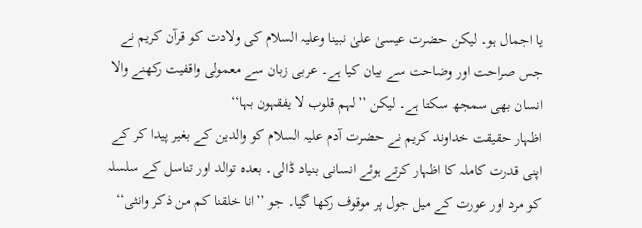یا اجمال ہو۔ لیکن حضرت عیسیٰ علیٰ نبینا وعلیہ السلام کی ولادت کو قرآن کریم نے جس صراحت اور وضاحت سے بیان کیا ہے۔ عربی زبان سے معمولی واقفیت رکھنے والا انسان بھی سمجھ سکتا ہے۔ لیکن ’’لہم قلوب لا یفقہون بہا‘‘
اظہار حقیقت خداوند کریم نے حضرت آدم علیہ السلام کو والدین کے بغیر پیدا کر کے اپنی قدرت کاملہ کا اظہار کرتے ہوئے انسانی بنیاد ڈالی۔ بعدہ توالد اور تناسل کے سلسلہ کو مرد اور عورت کے میل جول پر موقوف رکھا گیا۔ جو ’’انا خلقنا کم من ذکر وانثی‘‘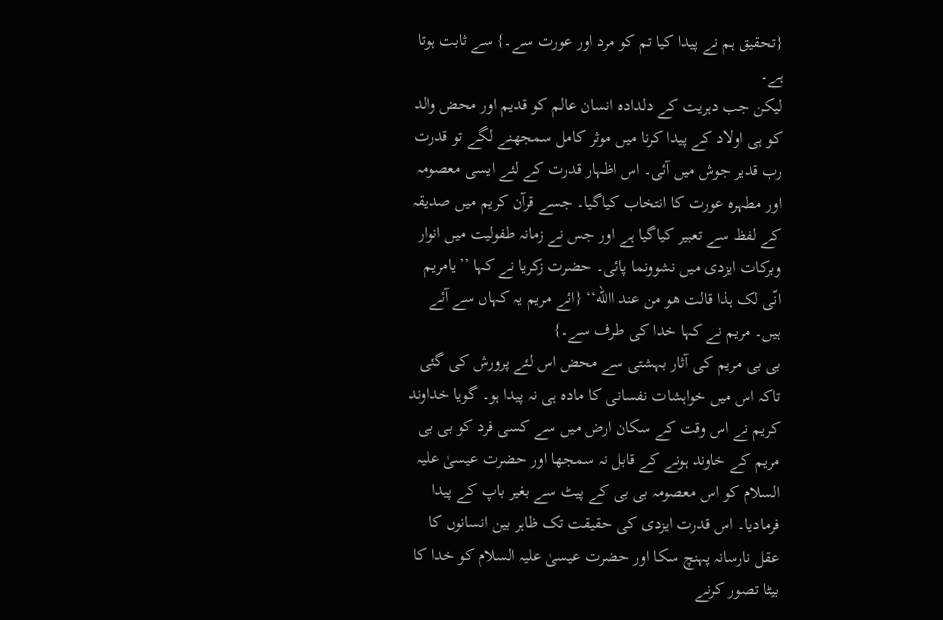{تحقیق ہم نے پیدا کیا تم کو مرد اور عورت سے۔} سے ثابت ہوتا ہے۔
لیکن جب دہریت کے دلدادہ انسان عالم کو قدیم اور محض والد کو ہی اولاد کے پیدا کرنا میں موثر کامل سمجھنے لگے تو قدرت رب قدیر جوش میں آئی۔ اس اظہار قدرت کے لئے ایسی معصومہ اور مطہرہ عورت کا انتخاب کیاگیا۔ جسے قرآن کریم میں صدیقہ کے لفظ سے تعبیر کیاگیا ہے اور جس نے زمانہ طفولیت میں انوار وبرکات ایزدی میں نشوونما پائی۔ حضرت زکریا نے کہا ’’یامریم انّی لک ہذا قالت ھو من عند االله‘‘ {ائے مریم یہ کہاں سے آئے ہیں۔ مریم نے کہا خدا کی طرف سے۔}
بی بی مریم کی آثار بہشتی سے محض اس لئے پرورش کی گئی تاکہ اس میں خواہشات نفسانی کا مادہ ہی نہ پیدا ہو۔ گویا خداوند کریم نے اس وقت کے سکان ارض میں سے کسی فرد کو بی بی مریم کے خاوند ہونے کے قابل نہ سمجھا اور حضرت عیسیٰ علیہ السلام کو اس معصومہ بی بی کے پیٹ سے بغیر باپ کے پیدا فرمادیا۔ اس قدرت ایزدی کی حقیقت تک ظاہر بین انسانوں کا عقل نارسانہ پہنچ سکا اور حضرت عیسیٰ علیہ السلام کو خدا کا بیٹا تصور کرنے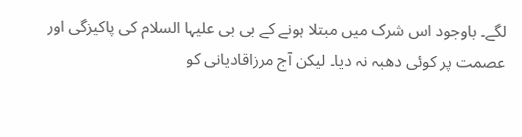لگے۔ باوجود اس شرک میں مبتلا ہونے کے بی بی علیہا السلام کی پاکیزگی اور عصمت پر کوئی دھبہ نہ دیا۔ لیکن آج مرزاقادیانی کو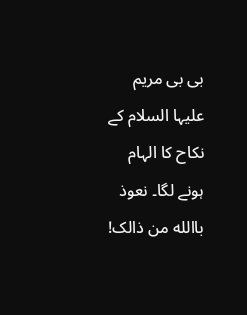بی بی مریم علیہا السلام کے نکاح کا الہام ہونے لگا۔ نعوذ باالله من ذالک!